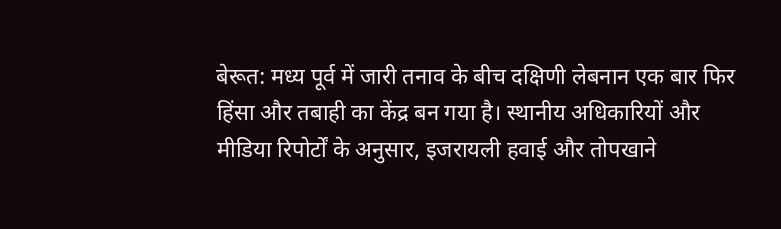बेरूत: मध्य पूर्व में जारी तनाव के बीच दक्षिणी लेबनान एक बार फिर हिंसा और तबाही का केंद्र बन गया है। स्थानीय अधिकारियों और मीडिया रिपोर्टों के अनुसार, इजरायली हवाई और तोपखाने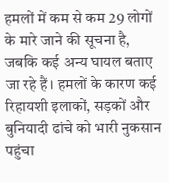हमलों में कम से कम 29 लोगों के मारे जाने की सूचना है, जबकि कई अन्य घायल बताए जा रहे हैं। हमलों के कारण कई रिहायशी इलाकों, सड़कों और बुनियादी ढांचे को भारी नुकसान पहुंचा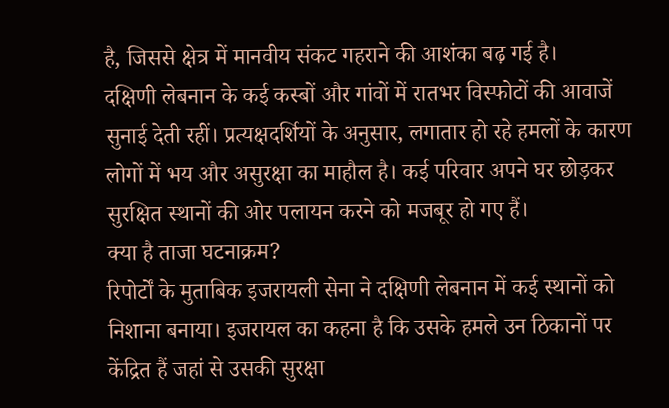है, जिससे क्षेत्र में मानवीय संकट गहराने की आशंका बढ़ गई है।
दक्षिणी लेबनान के कई कस्बों और गांवों में रातभर विस्फोटों की आवाजें सुनाई देती रहीं। प्रत्यक्षदर्शियों के अनुसार, लगातार हो रहे हमलों के कारण लोगों में भय और असुरक्षा का माहौल है। कई परिवार अपने घर छोड़कर सुरक्षित स्थानों की ओर पलायन करने को मजबूर हो गए हैं।
क्या है ताजा घटनाक्रम?
रिपोर्टों के मुताबिक इजरायली सेना ने दक्षिणी लेबनान में कई स्थानों को निशाना बनाया। इजरायल का कहना है कि उसके हमले उन ठिकानों पर केंद्रित हैं जहां से उसकी सुरक्षा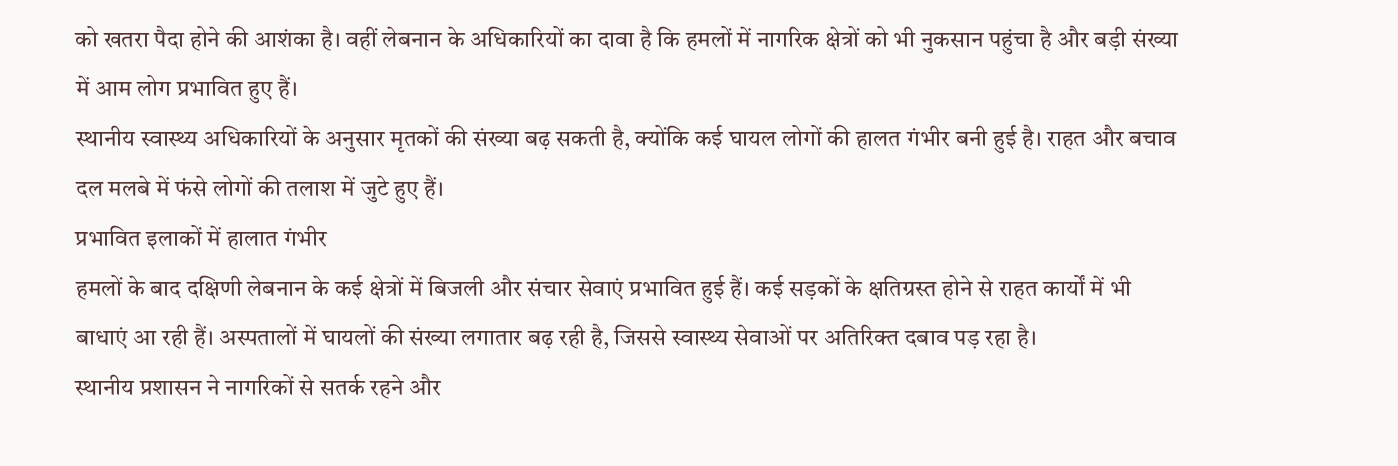को खतरा पैदा होने की आशंका है। वहीं लेबनान के अधिकारियों का दावा है कि हमलों में नागरिक क्षेत्रों को भी नुकसान पहुंचा है और बड़ी संख्या में आम लोग प्रभावित हुए हैं।
स्थानीय स्वास्थ्य अधिकारियों के अनुसार मृतकों की संख्या बढ़ सकती है, क्योंकि कई घायल लोगों की हालत गंभीर बनी हुई है। राहत और बचाव दल मलबे में फंसे लोगों की तलाश में जुटे हुए हैं।
प्रभावित इलाकों में हालात गंभीर
हमलों के बाद दक्षिणी लेबनान के कई क्षेत्रों में बिजली और संचार सेवाएं प्रभावित हुई हैं। कई सड़कों के क्षतिग्रस्त होने से राहत कार्यों में भी बाधाएं आ रही हैं। अस्पतालों में घायलों की संख्या लगातार बढ़ रही है, जिससे स्वास्थ्य सेवाओं पर अतिरिक्त दबाव पड़ रहा है।
स्थानीय प्रशासन ने नागरिकों से सतर्क रहने और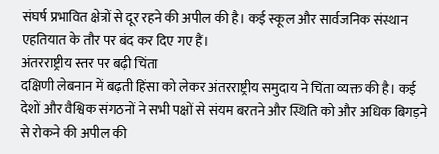संघर्ष प्रभावित क्षेत्रों से दूर रहने की अपील की है। कई स्कूल और सार्वजनिक संस्थान एहतियात के तौर पर बंद कर दिए गए हैं।
अंतरराष्ट्रीय स्तर पर बढ़ी चिंता
दक्षिणी लेबनान में बढ़ती हिंसा को लेकर अंतरराष्ट्रीय समुदाय ने चिंता व्यक्त की है। कई देशों और वैश्विक संगठनों ने सभी पक्षों से संयम बरतने और स्थिति को और अधिक बिगड़ने से रोकने की अपील की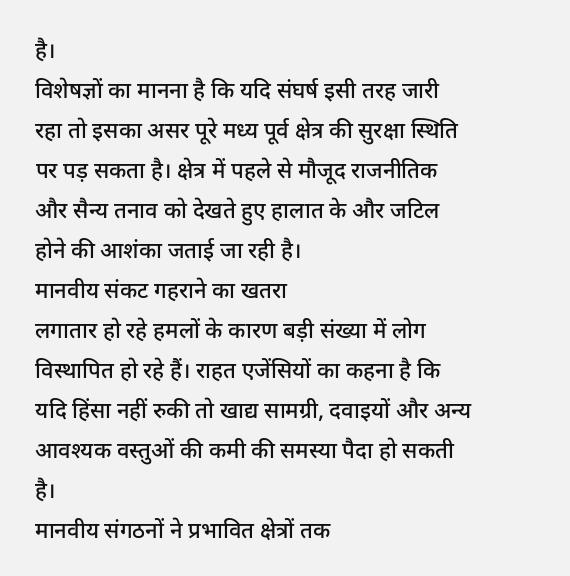है।
विशेषज्ञों का मानना है कि यदि संघर्ष इसी तरह जारी रहा तो इसका असर पूरे मध्य पूर्व क्षेत्र की सुरक्षा स्थिति पर पड़ सकता है। क्षेत्र में पहले से मौजूद राजनीतिक और सैन्य तनाव को देखते हुए हालात के और जटिल होने की आशंका जताई जा रही है।
मानवीय संकट गहराने का खतरा
लगातार हो रहे हमलों के कारण बड़ी संख्या में लोग विस्थापित हो रहे हैं। राहत एजेंसियों का कहना है कि यदि हिंसा नहीं रुकी तो खाद्य सामग्री, दवाइयों और अन्य आवश्यक वस्तुओं की कमी की समस्या पैदा हो सकती है।
मानवीय संगठनों ने प्रभावित क्षेत्रों तक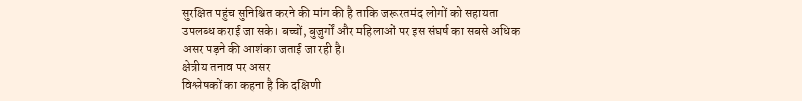सुरक्षित पहुंच सुनिश्चित करने की मांग की है ताकि जरूरतमंद लोगों को सहायता उपलब्ध कराई जा सके। बच्चों, बुजुर्गों और महिलाओं पर इस संघर्ष का सबसे अधिक असर पड़ने की आशंका जताई जा रही है।
क्षेत्रीय तनाव पर असर
विश्लेषकों का कहना है कि दक्षिणी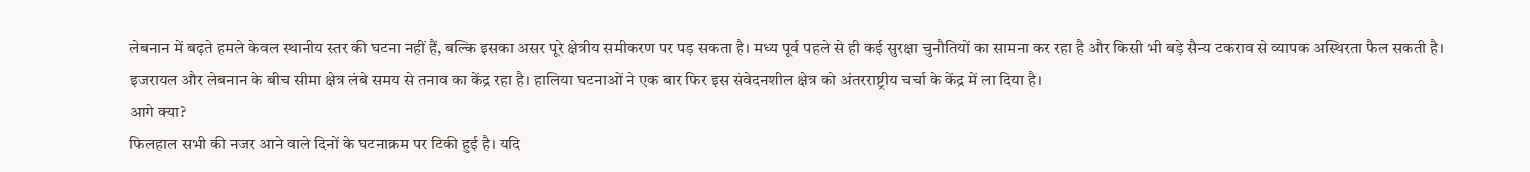लेबनान में बढ़ते हमले केवल स्थानीय स्तर की घटना नहीं हैं, बल्कि इसका असर पूरे क्षेत्रीय समीकरण पर पड़ सकता है। मध्य पूर्व पहले से ही कई सुरक्षा चुनौतियों का सामना कर रहा है और किसी भी बड़े सैन्य टकराव से व्यापक अस्थिरता फैल सकती है।
इजरायल और लेबनान के बीच सीमा क्षेत्र लंबे समय से तनाव का केंद्र रहा है। हालिया घटनाओं ने एक बार फिर इस संवेदनशील क्षेत्र को अंतरराष्ट्रीय चर्चा के केंद्र में ला दिया है।
आगे क्या?
फिलहाल सभी की नजर आने वाले दिनों के घटनाक्रम पर टिकी हुई है। यदि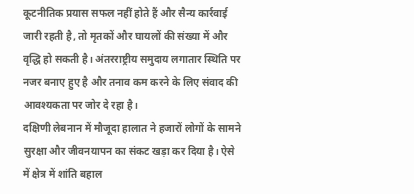कूटनीतिक प्रयास सफल नहीं होते हैं और सैन्य कार्रवाई जारी रहती है, तो मृतकों और घायलों की संख्या में और वृद्धि हो सकती है। अंतरराष्ट्रीय समुदाय लगातार स्थिति पर नजर बनाए हुए है और तनाव कम करने के लिए संवाद की आवश्यकता पर जोर दे रहा है।
दक्षिणी लेबनान में मौजूदा हालात ने हजारों लोगों के सामने सुरक्षा और जीवनयापन का संकट खड़ा कर दिया है। ऐसे में क्षेत्र में शांति बहाल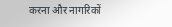करना और नागरिकों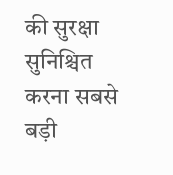की सुरक्षा सुनिश्चित करना सबसे बड़ी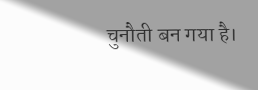चुनौती बन गया है।